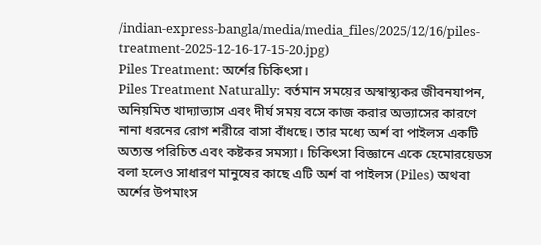/indian-express-bangla/media/media_files/2025/12/16/piles-treatment-2025-12-16-17-15-20.jpg)
Piles Treatment: অর্শের চিকিৎসা।
Piles Treatment Naturally: বর্তমান সময়ের অস্বাস্থ্যকর জীবনযাপন, অনিয়মিত খাদ্যাভ্যাস এবং দীর্ঘ সময় বসে কাজ করার অভ্যাসের কারণে নানা ধরনের রোগ শরীরে বাসা বাঁধছে। তার মধ্যে অর্শ বা পাইলস একটি অত্যন্ত পরিচিত এবং কষ্টকর সমস্যা। চিকিৎসা বিজ্ঞানে একে হেমোরয়েডস বলা হলেও সাধারণ মানুষের কাছে এটি অর্শ বা পাইলস (Piles) অথবা অর্শের উপমাংস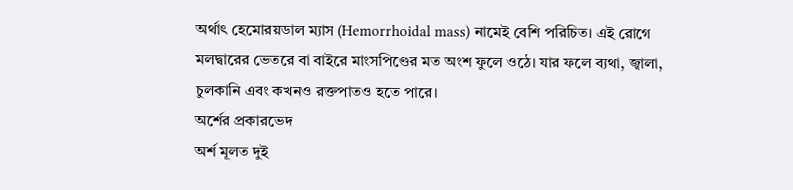অর্থাৎ হেমোরয়ডাল ম্যাস (Hemorrhoidal mass) নামেই বেশি পরিচিত। এই রোগে মলদ্বারের ভেতরে বা বাইরে মাংসপিণ্ডের মত অংশ ফুলে ওঠে। যার ফলে ব্যথা, জ্বালা, চুলকানি এবং কখনও রক্তপাতও হতে পারে।
অর্শের প্রকারভেদ
অর্শ মূলত দুই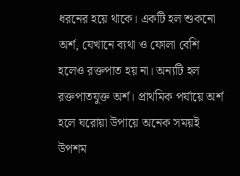ধরনের হয়ে থাকে। একটি হল শুকনো অর্শ, যেখানে ব্যথা ও ফোলা বেশি হলেও রক্তপাত হয় না। অন্যটি হল রক্তপাতযুক্ত অর্শ। প্রাথমিক পর্যায়ে অর্শ হলে ঘরোয়া উপায়ে অনেক সময়ই উপশম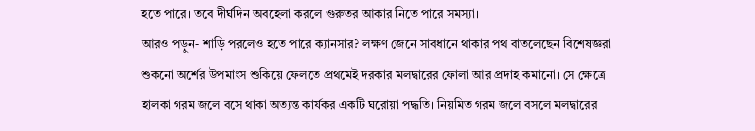হতে পারে। তবে দীর্ঘদিন অবহেলা করলে গুরুতর আকার নিতে পারে সমস্যা।
আরও পড়ুন- শাড়ি পরলেও হতে পারে ক্যানসার? লক্ষণ জেনে সাবধানে থাকার পথ বাতলেছেন বিশেষজ্ঞরা
শুকনো অর্শের উপমাংস শুকিয়ে ফেলতে প্রথমেই দরকার মলদ্বারের ফোলা আর প্রদাহ কমানো। সে ক্ষেত্রে হালকা গরম জলে বসে থাকা অত্যন্ত কার্যকর একটি ঘরোয়া পদ্ধতি। নিয়মিত গরম জলে বসলে মলদ্বারের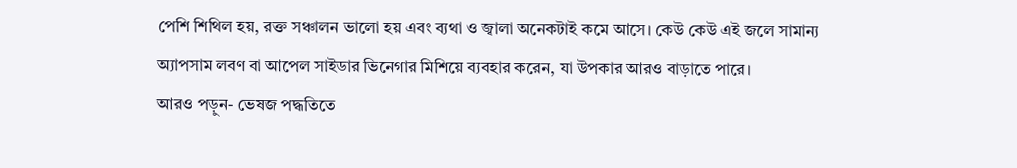পেশি শিথিল হয়, রক্ত সঞ্চালন ভালো হয় এবং ব্যথা ও জ্বালা অনেকটাই কমে আসে। কেউ কেউ এই জলে সামান্য অ্যাপসাম লবণ বা আপেল সাইডার ভিনেগার মিশিয়ে ব্যবহার করেন, যা উপকার আরও বাড়াতে পারে।
আরও পড়ুন- ভেষজ পদ্ধতিতে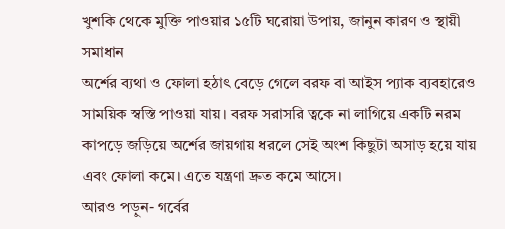খুশকি থেকে মুক্তি পাওয়ার ১৫টি ঘরোয়া উপায়, জানুন কারণ ও স্থায়ী সমাধান
অর্শের ব্যথা ও ফোলা হঠাৎ বেড়ে গেলে বরফ বা আইস প্যাক ব্যবহারেও সাময়িক স্বস্তি পাওয়া যায়। বরফ সরাসরি ত্বকে না লাগিয়ে একটি নরম কাপড়ে জড়িয়ে অর্শের জায়গায় ধরলে সেই অংশ কিছুটা অসাড় হয়ে যায় এবং ফোলা কমে। এতে যন্ত্রণা দ্রুত কমে আসে।
আরও পড়ুন- গর্বের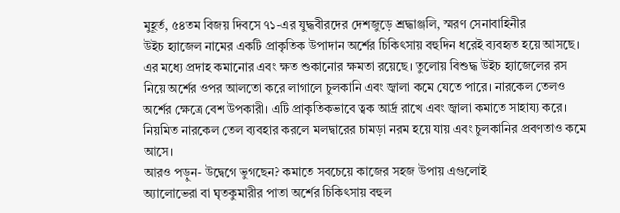মুহূর্ত, ৫৪তম বিজয় দিবসে ৭১-এর যুদ্ধবীরদের দেশজুড়ে শ্রদ্ধাঞ্জলি, স্মরণ সেনাবাহিনীর
উইচ হ্যাজেল নামের একটি প্রাকৃতিক উপাদান অর্শের চিকিৎসায় বহুদিন ধরেই ব্যবহৃত হয়ে আসছে। এর মধ্যে প্রদাহ কমানোর এবং ক্ষত শুকানোর ক্ষমতা রয়েছে। তুলোয় বিশুদ্ধ উইচ হ্যাজেলের রস নিয়ে অর্শের ওপর আলতো করে লাগালে চুলকানি এবং জ্বালা কমে যেতে পারে। নারকেল তেলও অর্শের ক্ষেত্রে বেশ উপকারী। এটি প্রাকৃতিকভাবে ত্বক আর্দ্র রাখে এবং জ্বালা কমাতে সাহায্য করে। নিয়মিত নারকেল তেল ব্যবহার করলে মলদ্বারের চামড়া নরম হয়ে যায় এবং চুলকানির প্রবণতাও কমে আসে।
আরও পড়ুন- উদ্বেগে ভুগছেন? কমাতে সবচেয়ে কাজের সহজ উপায় এগুলোই
অ্যালোভেরা বা ঘৃতকুমারীর পাতা অর্শের চিকিৎসায় বহুল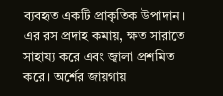ব্যবহৃত একটি প্রাকৃতিক উপাদান। এর রস প্রদাহ কমায়, ক্ষত সারাতে সাহায্য করে এবং জ্বালা প্রশমিত করে। অর্শের জায়গায়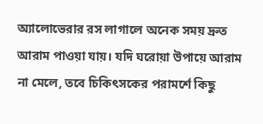অ্যালোভেরার রস লাগালে অনেক সময় দ্রুত আরাম পাওয়া যায়। যদি ঘরোয়া উপায়ে আরাম না মেলে, তবে চিকিৎসকের পরামর্শে কিছু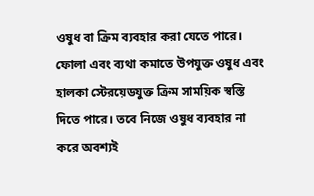ওষুধ বা ক্রিম ব্যবহার করা যেতে পারে। ফোলা এবং ব্যথা কমাতে উপযুক্ত ওষুধ এবং হালকা স্টেরয়েডযুক্ত ক্রিম সাময়িক স্বস্তি দিতে পারে। তবে নিজে ওষুধ ব্যবহার না করে অবশ্যই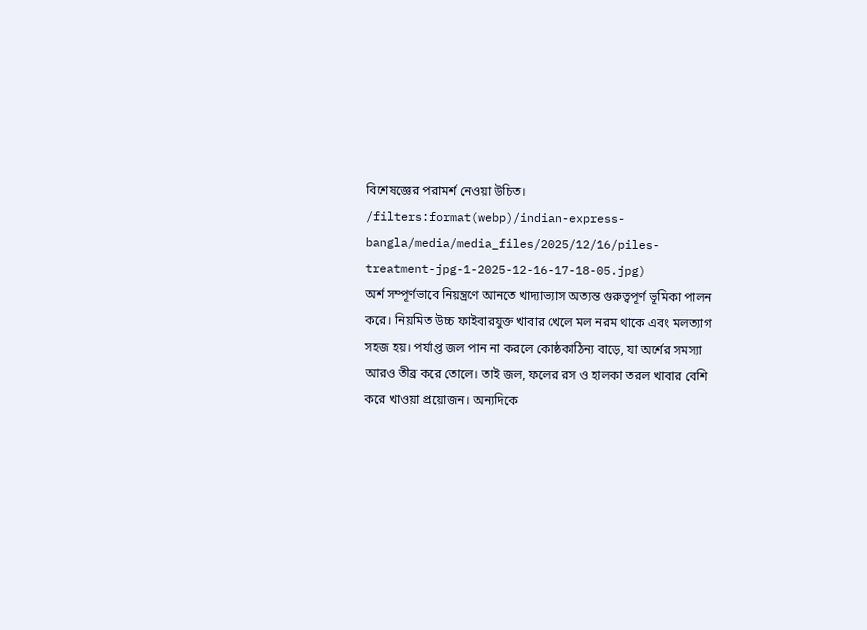বিশেষজ্ঞের পরামর্শ নেওয়া উচিত।
/filters:format(webp)/indian-express-bangla/media/media_files/2025/12/16/piles-treatment-jpg-1-2025-12-16-17-18-05.jpg)
অর্শ সম্পূর্ণভাবে নিয়ন্ত্রণে আনতে খাদ্যাভ্যাস অত্যন্ত গুরুত্বপূর্ণ ভূমিকা পালন করে। নিয়মিত উচ্চ ফাইবারযুক্ত খাবার খেলে মল নরম থাকে এবং মলত্যাগ সহজ হয়। পর্যাপ্ত জল পান না করলে কোষ্ঠকাঠিন্য বাড়ে, যা অর্শের সমস্যা আরও তীব্র করে তোলে। তাই জল, ফলের রস ও হালকা তরল খাবার বেশি করে খাওয়া প্রয়োজন। অন্যদিকে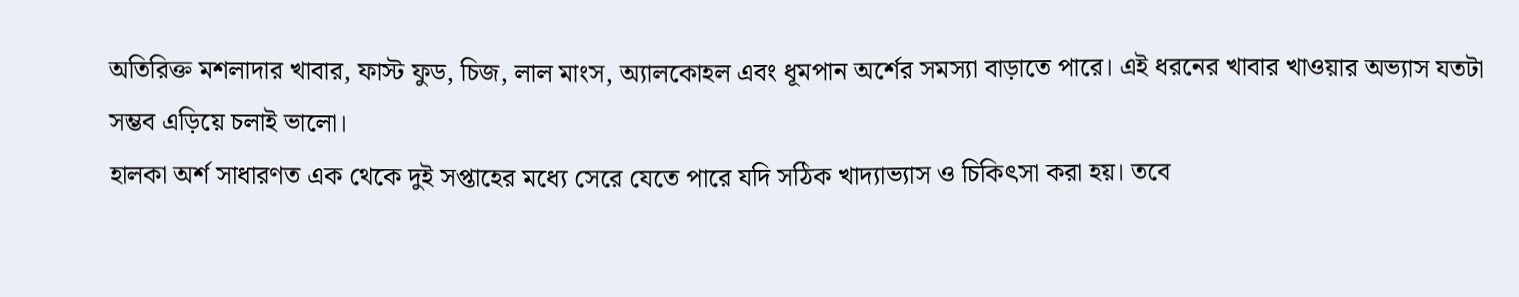অতিরিক্ত মশলাদার খাবার, ফাস্ট ফুড, চিজ, লাল মাংস, অ্যালকোহল এবং ধূমপান অর্শের সমস্যা বাড়াতে পারে। এই ধরনের খাবার খাওয়ার অভ্যাস যতটা সম্ভব এড়িয়ে চলাই ভালো।
হালকা অর্শ সাধারণত এক থেকে দুই সপ্তাহের মধ্যে সেরে যেতে পারে যদি সঠিক খাদ্যাভ্যাস ও চিকিৎসা করা হয়। তবে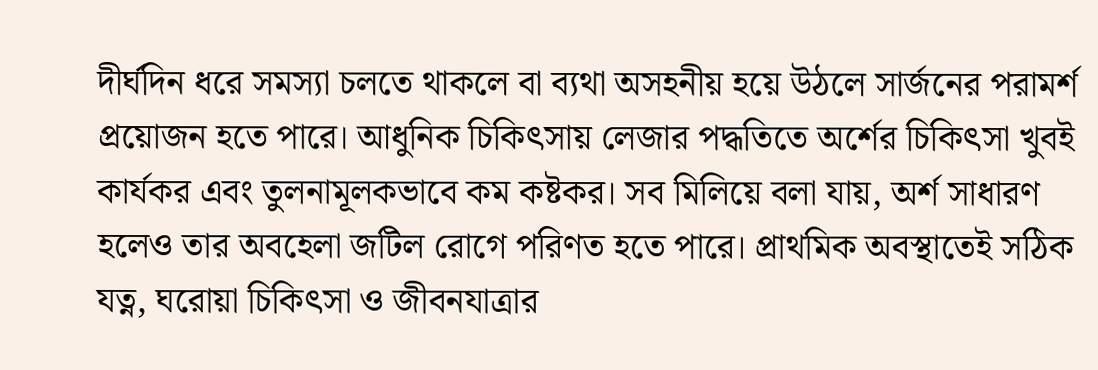দীর্ঘদিন ধরে সমস্যা চলতে থাকলে বা ব্যথা অসহনীয় হয়ে উঠলে সার্জনের পরামর্শ প্রয়োজন হতে পারে। আধুনিক চিকিৎসায় লেজার পদ্ধতিতে অর্শের চিকিৎসা খুবই কার্যকর এবং তুলনামূলকভাবে কম কষ্টকর। সব মিলিয়ে বলা যায়, অর্শ সাধারণ হলেও তার অবহেলা জটিল রোগে পরিণত হতে পারে। প্রাথমিক অবস্থাতেই সঠিক যত্ন, ঘরোয়া চিকিৎসা ও জীবনযাত্রার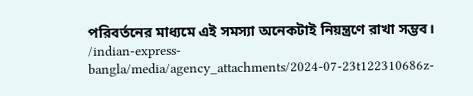পরিবর্তনের মাধ্যমে এই সমস্যা অনেকটাই নিয়ন্ত্রণে রাখা সম্ভব।
/indian-express-bangla/media/agency_attachments/2024-07-23t122310686z-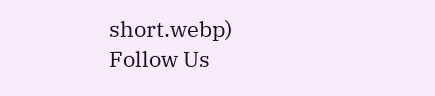short.webp)
Follow Us